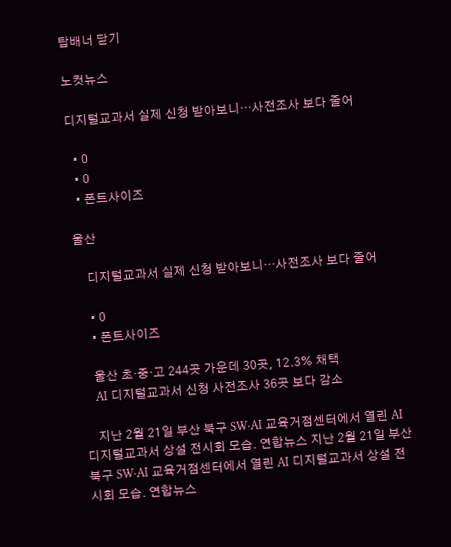탑배너 닫기

노컷뉴스

디지털교과서 실제 신청 받아보니…사전조사 보다 줄어

  • 0
  • 0
  • 폰트사이즈

울산

    디지털교과서 실제 신청 받아보니…사전조사 보다 줄어

    • 0
    • 폰트사이즈

    울산 초·중·고 244곳 가운데 30곳, 12.3% 채택
    AI 디지털교과서 신청 사전조사 36곳 보다 감소

    지난 2월 21일 부산 북구 SW·AI 교육거점센터에서 열린 AI 디지털교과서 상설 전시회 모습. 연합뉴스 지난 2월 21일 부산 북구 SW·AI 교육거점센터에서 열린 AI 디지털교과서 상설 전시회 모습. 연합뉴스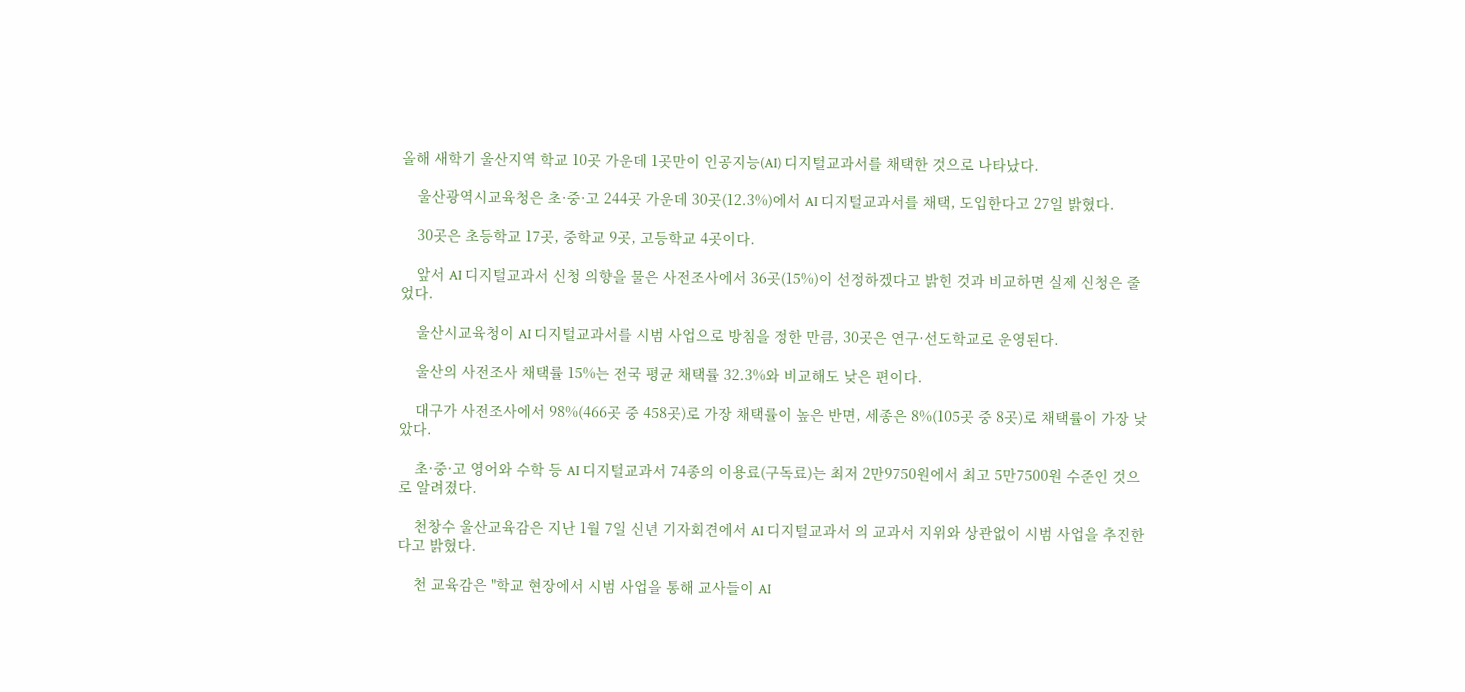올해 새학기 울산지역 학교 10곳 가운데 1곳만이 인공지능(AI) 디지털교과서를 채택한 것으로 나타났다.

    울산광역시교육청은 초·중·고 244곳 가운데 30곳(12.3%)에서 AI 디지털교과서를 채택, 도입한다고 27일 밝혔다.

    30곳은 초등학교 17곳, 중학교 9곳, 고등학교 4곳이다.

    앞서 AI 디지털교과서 신청 의향을 물은 사전조사에서 36곳(15%)이 선정하겠다고 밝힌 것과 비교하면 실제 신청은 줄었다.

    울산시교육청이 AI 디지털교과서를 시범 사업으로 방침을 정한 만큼, 30곳은 연구·선도학교로 운영된다.

    울산의 사전조사 채택률 15%는 전국 평균 채택률 32.3%와 비교해도 낮은 편이다.

    대구가 사전조사에서 98%(466곳 중 458곳)로 가장 채택률이 높은 반면, 세종은 8%(105곳 중 8곳)로 채택률이 가장 낮았다.

    초·중·고 영어와 수학 등 AI 디지털교과서 74종의 이용료(구독료)는 최저 2만9750원에서 최고 5만7500원 수준인 것으로 알려졌다.

    천창수 울산교육감은 지난 1월 7일 신년 기자회견에서 AI 디지털교과서 의 교과서 지위와 상관없이 시범 사업을 추진한다고 밝혔다.

    천 교육감은 "학교 현장에서 시범 사업을 통해 교사들이 AI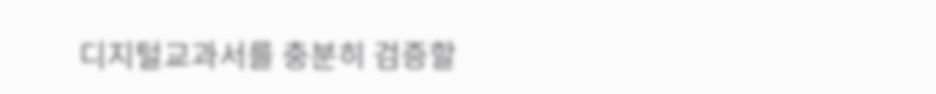디지털교과서를 충분히 검증할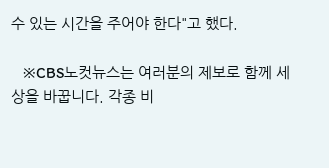수 있는 시간을 주어야 한다"고 했다.

    ※CBS노컷뉴스는 여러분의 제보로 함께 세상을 바꿉니다. 각종 비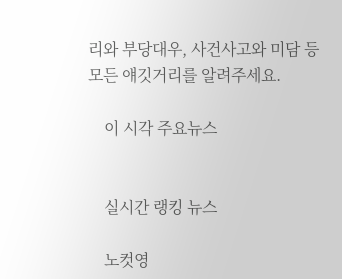리와 부당대우, 사건사고와 미담 등 모든 얘깃거리를 알려주세요.

    이 시각 주요뉴스


    실시간 랭킹 뉴스

    노컷영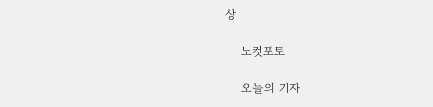상

    노컷포토

    오늘의 기자